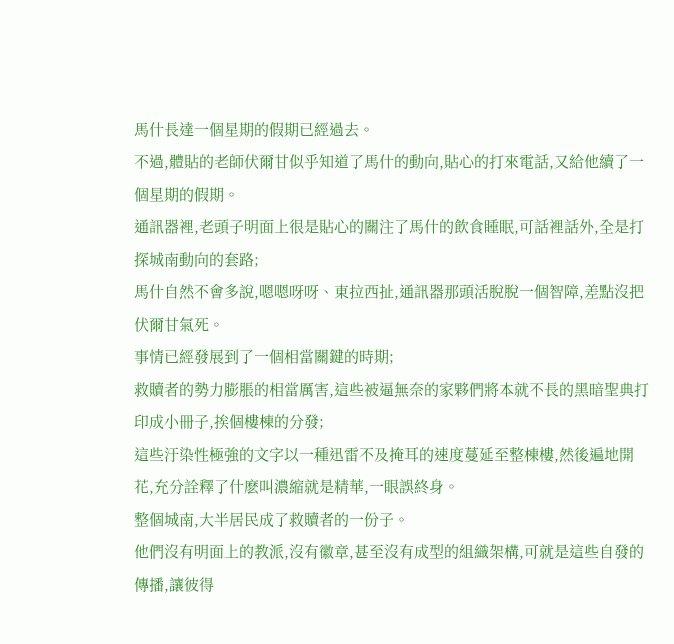馬什長達一個星期的假期已經過去。
不過,體貼的老師伏爾甘似乎知道了馬什的動向,貼心的打來電話,又給他續了一個星期的假期。
通訊器裡,老頭子明面上很是貼心的關注了馬什的飲食睡眠,可話裡話外,全是打探城南動向的套路;
馬什自然不會多說,嗯嗯呀呀、東拉西扯,通訊器那頭活脫脫一個智障,差點沒把伏爾甘氣死。
事情已經發展到了一個相當關鍵的時期;
救贖者的勢力膨脹的相當厲害,這些被逼無奈的家夥們將本就不長的黑暗聖典打印成小冊子,挨個樓棟的分發;
這些汙染性極強的文字以一種迅雷不及掩耳的速度蔓延至整棟樓,然後遍地開花,充分詮釋了什麽叫濃縮就是精華,一眼誤終身。
整個城南,大半居民成了救贖者的一份子。
他們沒有明面上的教派,沒有徽章,甚至沒有成型的組織架構,可就是這些自發的傳播,讓彼得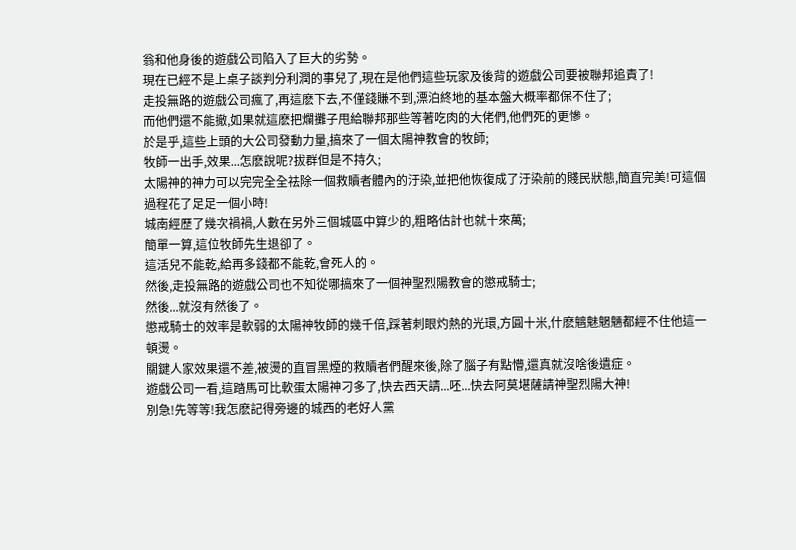翁和他身後的遊戲公司陷入了巨大的劣勢。
現在已經不是上桌子談判分利潤的事兒了,現在是他們這些玩家及後背的遊戲公司要被聯邦追責了!
走投無路的遊戲公司瘋了,再這麽下去,不僅錢賺不到,漂泊終地的基本盤大概率都保不住了;
而他們還不能撤,如果就這麽把爛攤子甩給聯邦那些等著吃肉的大佬們,他們死的更慘。
於是乎,這些上頭的大公司發動力量,搞來了一個太陽神教會的牧師;
牧師一出手,效果...怎麽說呢?拔群但是不持久;
太陽神的神力可以完完全全祛除一個救贖者體內的汙染,並把他恢復成了汙染前的賤民狀態,簡直完美!可這個過程花了足足一個小時!
城南經歷了幾次禍禍,人數在另外三個城區中算少的,粗略估計也就十來萬;
簡單一算,這位牧師先生退卻了。
這活兒不能乾,給再多錢都不能乾,會死人的。
然後,走投無路的遊戲公司也不知從哪搞來了一個神聖烈陽教會的懲戒騎士;
然後...就沒有然後了。
懲戒騎士的效率是軟弱的太陽神牧師的幾千倍,踩著刺眼灼熱的光環,方圓十米,什麽魑魅魍魎都經不住他這一頓燙。
關鍵人家效果還不差,被燙的直冒黑煙的救贖者們醒來後,除了腦子有點懵,還真就沒啥後遺症。
遊戲公司一看,這踏馬可比軟蛋太陽神刁多了,快去西天請...呸...快去阿莫堪薩請神聖烈陽大神!
別急!先等等!我怎麽記得旁邊的城西的老好人黨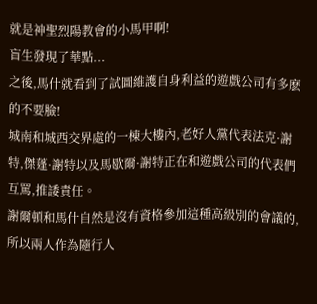就是神聖烈陽教會的小馬甲啊!
盲生發現了華點...
之後,馬什就看到了試圖維護自身利益的遊戲公司有多麽的不要臉!
城南和城西交界處的一棟大樓內,老好人黨代表法克·謝特,傑蓬·謝特以及馬歇爾·謝特正在和遊戲公司的代表們互罵,推諉責任。
謝爾頓和馬什自然是沒有資格參加這種高級別的會議的,所以兩人作為隨行人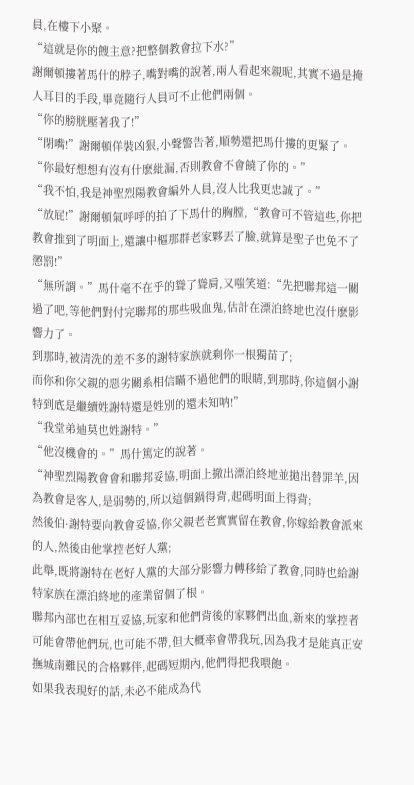員,在樓下小聚。
“這就是你的餿主意?把整個教會拉下水?”
謝爾頓摟著馬什的脖子,嘴對嘴的說著,兩人看起來親昵,其實不過是掩人耳目的手段,畢竟隨行人員可不止他們兩個。
“你的膀胱壓著我了!”
“閉嘴!”謝爾頓佯裝凶狠,小聲警告著,順勢還把馬什摟的更緊了。
“你最好想想有沒有什麽紕漏,否則教會不會饒了你的。”
“我不怕,我是神聖烈陽教會編外人員,沒人比我更忠誠了。”
“放屁!”謝爾頓氣呼呼的拍了下馬什的胸膛,“教會可不管這些,你把教會推到了明面上,還讓中樞那群老家夥丟了臉,就算是聖子也免不了懲罰!”
“無所謂。”馬什毫不在乎的聳了聳肩,又嗤笑道:“先把聯邦這一關過了吧,等他們對付完聯邦的那些吸血鬼,估計在漂泊終地也沒什麽影響力了。
到那時,被清洗的差不多的謝特家族就剩你一根獨苗了;
而你和你父親的惡劣關系相信瞞不過他們的眼睛,到那時,你這個小謝特到底是繼續姓謝特還是姓別的還未知呐!”
“我堂弟迪莫也姓謝特。”
“他沒機會的。”馬什篤定的說著。
“神聖烈陽教會會和聯邦妥協,明面上撤出漂泊終地並拋出替罪羊,因為教會是客人,是弱勢的,所以這個鍋得背,起碼明面上得背;
然後伯·謝特要向教會妥協,你父親老老實實留在教會,你嫁給教會派來的人,然後由他掌控老好人黨;
此舉,既將謝特在老好人黨的大部分影響力轉移給了教會,同時也給謝特家族在漂泊終地的產業留個了根。
聯邦內部也在相互妥協,玩家和他們背後的家夥們出血,新來的掌控者可能會帶他們玩,也可能不帶,但大概率會帶我玩,因為我才是能真正安撫城南難民的合格夥伴,起碼短期內,他們得把我喂飽。
如果我表現好的話,未必不能成為代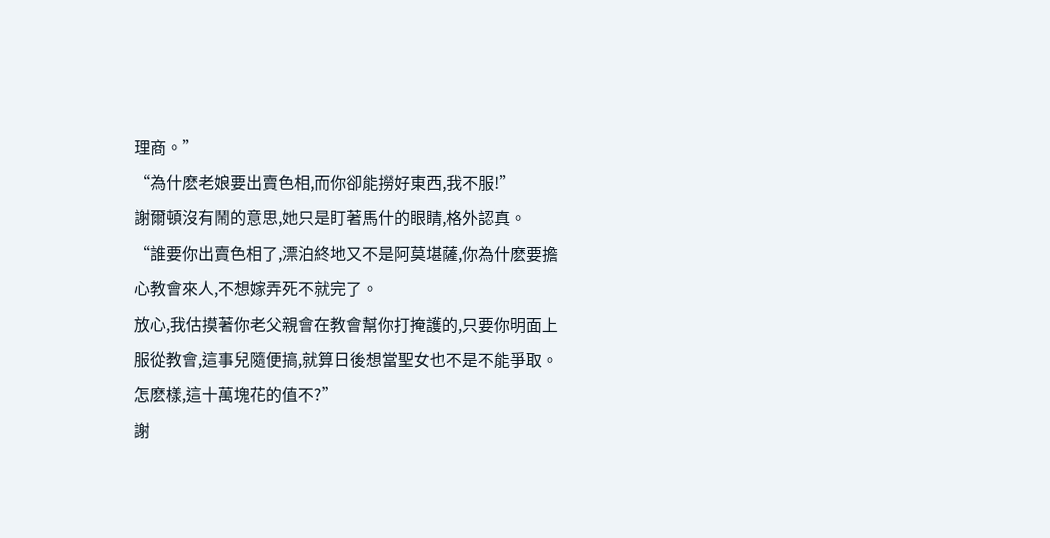理商。”
“為什麽老娘要出賣色相,而你卻能撈好東西,我不服!”
謝爾頓沒有鬧的意思,她只是盯著馬什的眼睛,格外認真。
“誰要你出賣色相了,漂泊終地又不是阿莫堪薩,你為什麽要擔心教會來人,不想嫁弄死不就完了。
放心,我估摸著你老父親會在教會幫你打掩護的,只要你明面上服從教會,這事兒隨便搞,就算日後想當聖女也不是不能爭取。
怎麽樣,這十萬塊花的值不?”
謝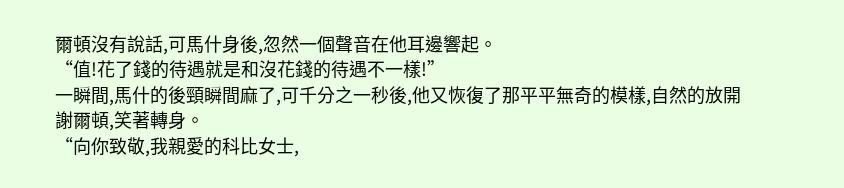爾頓沒有說話,可馬什身後,忽然一個聲音在他耳邊響起。
“值!花了錢的待遇就是和沒花錢的待遇不一樣!”
一瞬間,馬什的後頸瞬間麻了,可千分之一秒後,他又恢復了那平平無奇的模樣,自然的放開謝爾頓,笑著轉身。
“向你致敬,我親愛的科比女士,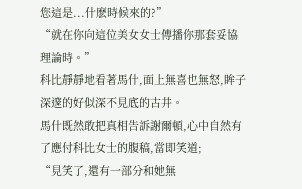您這是...什麽時候來的?”
“就在你向這位美女女士傳播你那套妥協理論時。”
科比靜靜地看著馬什,面上無喜也無怒,眸子深邃的好似深不見底的古井。
馬什既然敢把真相告訴謝爾頓,心中自然有了應付科比女士的腹稿,當即笑道;
“見笑了,還有一部分和她無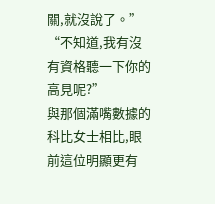關,就沒說了。”
“不知道,我有沒有資格聽一下你的高見呢?”
與那個滿嘴數據的科比女士相比,眼前這位明顯更有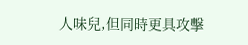人味兒,但同時更具攻擊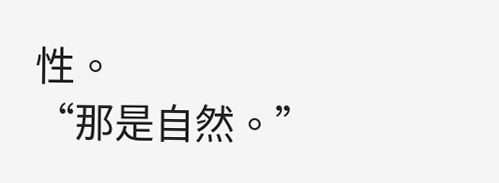性。
“那是自然。”